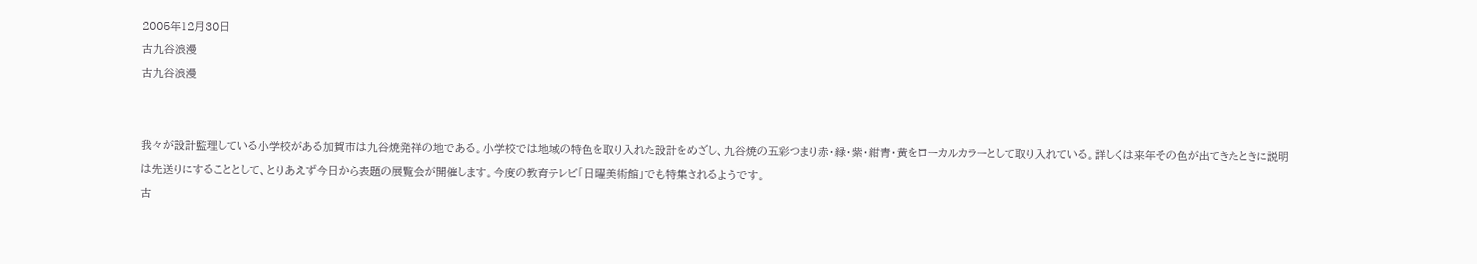2005年12月30日
古九谷浪漫
古九谷浪漫


我々が設計監理している小学校がある加賀市は九谷焼発祥の地である。小学校では地域の特色を取り入れた設計をめざし、九谷焼の五彩つまり赤・緑・紫・紺青・黄をローカルカラーとして取り入れている。詳しくは来年その色が出てきたときに説明は先送りにすることとして、とりあえず今日から表題の展覧会が開催します。今度の教育テレビ「日曜美術館」でも特集されるようです。
古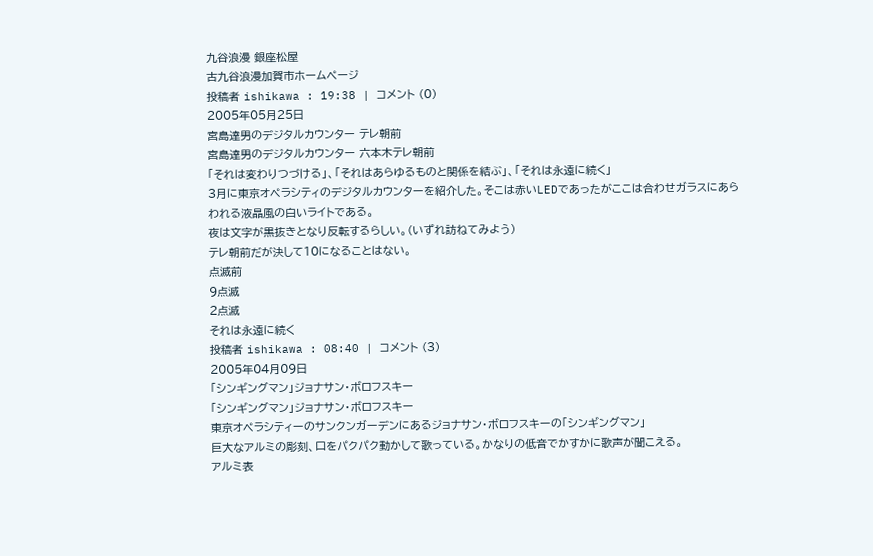九谷浪漫 銀座松屋
古九谷浪漫加賀市ホームページ
投稿者 ishikawa : 19:38 | コメント (0)
2005年05月25日
宮島達男のデジタルカウンター テレ朝前
宮島達男のデジタルカウンター 六本木テレ朝前
「それは変わりつづける」、「それはあらゆるものと関係を結ぶ」、「それは永遠に続く」
3月に東京オペラシティのデジタルカウンターを紹介した。そこは赤いLEDであったがここは合わせガラスにあらわれる液晶風の白いライトである。
夜は文字が黒抜きとなり反転するらしい。(いずれ訪ねてみよう)
テレ朝前だが決して10になることはない。
点滅前
9点滅
2点滅
それは永遠に続く
投稿者 ishikawa : 08:40 | コメント (3)
2005年04月09日
「シンギングマン」ジョナサン・ボロフスキー
「シンギングマン」ジョナサン・ボロフスキー
東京オペラシティーのサンクンガーデンにあるジョナサン・ボロフスキーの「シンギングマン」
巨大なアルミの彫刻、口をパクパク動かして歌っている。かなりの低音でかすかに歌声が聞こえる。
アルミ表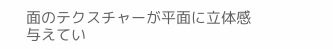面のテクスチャーが平面に立体感与えてい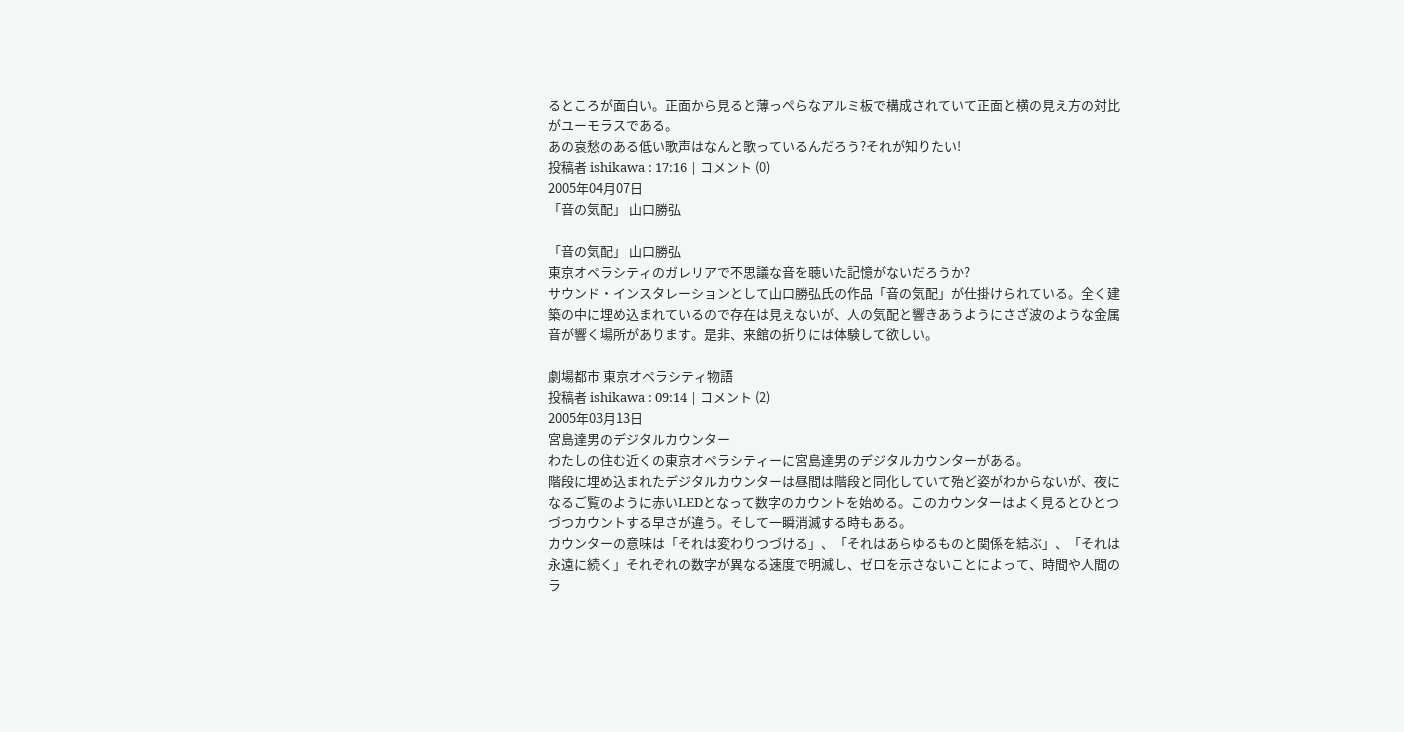るところが面白い。正面から見ると薄っぺらなアルミ板で構成されていて正面と横の見え方の対比がユーモラスである。
あの哀愁のある低い歌声はなんと歌っているんだろう?それが知りたい!
投稿者 ishikawa : 17:16 | コメント (0)
2005年04月07日
「音の気配」 山口勝弘

「音の気配」 山口勝弘
東京オペラシティのガレリアで不思議な音を聴いた記憶がないだろうか?
サウンド・インスタレーションとして山口勝弘氏の作品「音の気配」が仕掛けられている。全く建築の中に埋め込まれているので存在は見えないが、人の気配と響きあうようにさざ波のような金属音が響く場所があります。是非、来館の折りには体験して欲しい。

劇場都市 東京オペラシティ物語
投稿者 ishikawa : 09:14 | コメント (2)
2005年03月13日
宮島達男のデジタルカウンター
わたしの住む近くの東京オペラシティーに宮島達男のデジタルカウンターがある。
階段に埋め込まれたデジタルカウンターは昼間は階段と同化していて殆ど姿がわからないが、夜になるご覧のように赤いLEDとなって数字のカウントを始める。このカウンターはよく見るとひとつづつカウントする早さが違う。そして一瞬消滅する時もある。
カウンターの意味は「それは変わりつづける」、「それはあらゆるものと関係を結ぶ」、「それは永遠に続く」それぞれの数字が異なる速度で明滅し、ゼロを示さないことによって、時間や人間のラ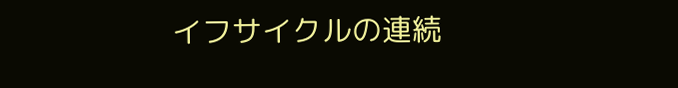イフサイクルの連続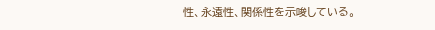性、永遠性、関係性を示唆している。